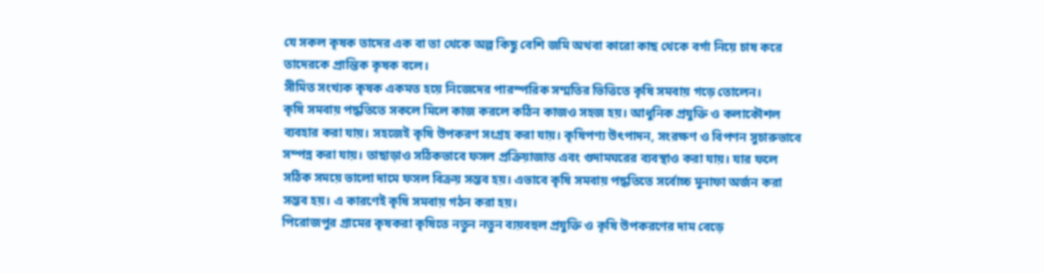যে সকল কৃষক তাদের এক বা তা থেকে অল্প কিছু বেশি জমি অথবা কারো কাছ থেকে বর্গা নিয়ে চাষ করে তাদেরকে প্রান্তিক কৃষক বলে।
সীমিত সংখ্যক কৃষক একমত হয়ে নিজেদের পারস্পরিক সম্মতির ভিত্তিতে কৃষি সমবায় গড়ে তোলেন।
কৃষি সমবায় পদ্ধতিতে সকলে মিলে কাজ করলে কঠিন কাজও সহজ হয়। আধুনিক প্রযুক্তি ও কলাকৌশল ব্যবহার করা যায়। সহজেই কৃষি উপকরণ সংগ্রহ করা যায়। কৃষিপণ্য উৎপাদন, সংরক্ষণ ও বিপণন সুচারুভাবে সম্পন্ন করা যায়। তাছাড়াও সঠিকভাবে ফসল প্রক্রিয়াজাত এবং গুদামঘরের ব্যবস্থাও করা যায়। যার ফলে সঠিক সময়ে ভালো দামে ফসল বিক্রয় সম্ভব হয়। এভাবে কৃষি সমবায় পদ্ধতিতে সর্বোচ্চ মুনাফা অর্জন করা সম্ভব হয়। এ কারণেই কৃষি সমবায় গঠন করা হয়।
পিরোজপুর গ্রামের কৃষকরা কৃষিতে নতুন নতুন ব্যয়বহুল প্রযুক্তি ও কৃষি উপকরণের দাম বেড়ে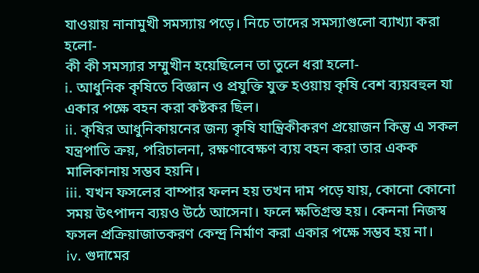যাওয়ায় নানামুখী সমস্যায় পড়ে। নিচে তাদের সমস্যাগুলো ব্যাখ্যা করা হলো-
কী কী সমস্যার সম্মুখীন হয়েছিলেন তা তুলে ধরা হলো-
i. আধুনিক কৃষিতে বিজ্ঞান ও প্রযুক্তি যুক্ত হওয়ায় কৃষি বেশ ব্যয়বহুল যা একার পক্ষে বহন করা কষ্টকর ছিল।
ii. কৃষির আধুনিকায়নের জন্য কৃষি যান্ত্রিকীকরণ প্রয়োজন কিন্তু এ সকল যন্ত্রপাতি ক্রয়, পরিচালনা, রক্ষণাবেক্ষণ ব্যয় বহন করা তার একক মালিকানায় সম্ভব হয়নি।
iii. যখন ফসলের বাম্পার ফলন হয় তখন দাম পড়ে যায়, কোনো কোনো সময় উৎপাদন ব্যয়ও উঠে আসেনা। ফলে ক্ষতিগ্রস্ত হয়। কেননা নিজস্ব ফসল প্রক্রিয়াজাতকরণ কেন্দ্র নির্মাণ করা একার পক্ষে সম্ভব হয় না।
iv. গুদামের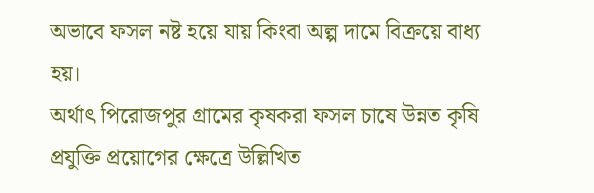অভাবে ফসল নষ্ট হয়ে যায় কিংবা অল্প দামে বিক্রয়ে বাধ্য হয়।
অর্থাৎ পিরোজপুর গ্রামের কৃষকরা ফসল চাষে উন্নত কৃষি প্রযুক্তি প্রয়োগের ক্ষেত্রে উল্লিখিত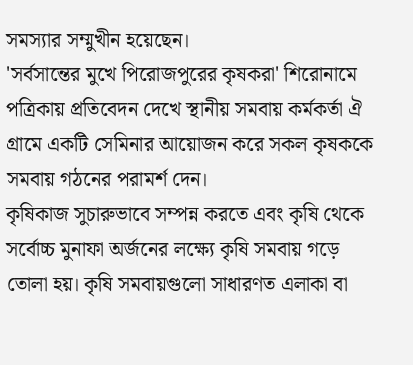সমস্যার সম্মুখীন হয়েছেন।
'সর্বসান্তের মুখে পিরোজপুরের কৃষকরা' শিরোনামে পত্রিকায় প্রতিবেদন দেখে স্থানীয় সমবায় কর্মকর্তা ঐ গ্রামে একটি সেমিনার আয়োজন করে সকল কৃষককে সমবায় গঠনের পরামর্শ দেন।
কৃষিকাজ সুচারুভাবে সম্পন্ন করতে এবং কৃষি থেকে সর্বোচ্চ মুনাফা অর্জনের লক্ষ্যে কৃষি সমবায় গড়ে তোলা হয়। কৃষি সমবায়গুলো সাধারণত এলাকা বা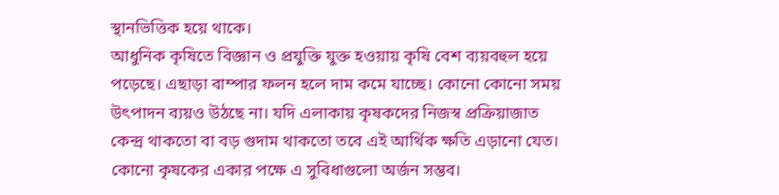স্থানভিত্তিক হয়ে থাকে।
আধুনিক কৃষিতে বিজ্ঞান ও প্রযুক্তি যুক্ত হওয়ায় কৃষি বেশ ব্যয়বহুল হয়ে পড়েছে। এছাড়া বাম্পার ফলন হলে দাম কমে যাচ্ছে। কোনো কোনো সময় উৎপাদন ব্যয়ও উঠছে না। যদি এলাকায় কৃষকদের নিজস্ব প্রক্রিয়াজাত কেন্দ্র থাকতো বা বড় গুদাম থাকতো তবে এই আর্থিক ক্ষতি এড়ানো যেত। কোনো কৃষকের একার পক্ষে এ সুবিধাগুলো অর্জন সম্ভব।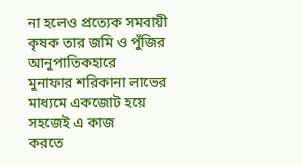না হলেও প্রত্যেক সমবায়ী কৃষক তার জমি ও পুঁজির আনুপাতিকহারে
মুনাফার শরিকানা লাভের মাধ্যমে একজোট হয়ে সহজেই এ কাজ
করতে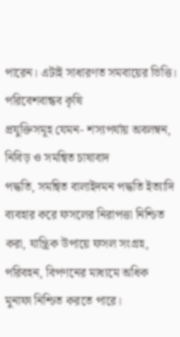পারেন। এটাই সাধারণত সমবায়ের ভিত্তি। পরিবেশবান্ধব কৃষি
প্রযুক্তিসমূহ যেমন- শস্যপর্যায় অবলম্বন, নিবিড় ও সমন্বিত চাষাবাদ
পদ্ধতি, সমন্বিত বালাইদমন পদ্ধতি ইত্যাদি ব্যবহার করে ফসলের নিরাপত্তা নিশ্চিত করা, যান্ত্রিক উপায়ে ফসল সংগ্রহ, পরিবহন, বিপণনের মাধ্যমে অধিক মুনাফা নিশ্চিত করতে পারে।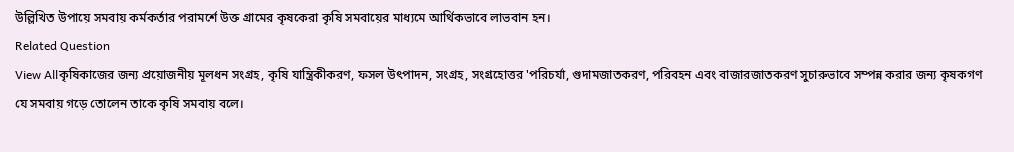উল্লিখিত উপায়ে সমবায় কর্মকর্তার পরামর্শে উক্ত গ্রামের কৃষকেরা কৃষি সমবায়ের মাধ্যমে আর্থিকভাবে লাভবান হন।
Related Question
View Allকৃষিকাজের জন্য প্রয়োজনীয় মূলধন সংগ্রহ, কৃষি যান্ত্রিকীকরণ, ফসল উৎপাদন, সংগ্রহ, সংগ্রহোত্তর 'পরিচর্যা, গুদামজাতকরণ, পরিবহন এবং বাজারজাতকরণ সুচারুভাবে সম্পন্ন করার জন্য কৃষকগণ যে সমবায় গড়ে তোলেন তাকে কৃষি সমবায় বলে।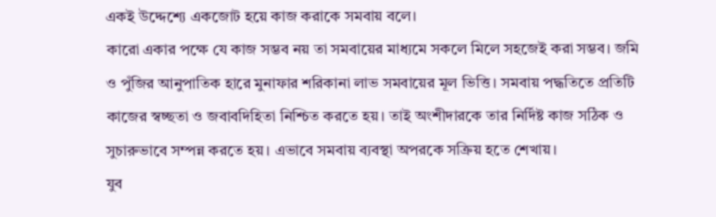একই উদ্দেশ্যে একজোট হয়ে কাজ করাকে সমবায় বলে।
কারো একার পক্ষে যে কাজ সম্ভব নয় তা সমবায়ের মাধ্যমে সকলে মিলে সহজেই করা সম্ভব। জমি ও পুঁজির আনুপাতিক হারে মুনাফার শরিকানা লাভ সমবায়ের মূল ভিত্তি। সমবায় পদ্ধতিতে প্রতিটি কাজের স্বচ্ছতা ও জবাবদিহিতা নিশ্চিত করতে হয়। তাই অংশীদারকে তার নির্দিষ্ট কাজ সঠিক ও সুচারুভাবে সম্পন্ন করতে হয়। এভাবে সমবায় ব্যবস্থা অপরকে সক্রিয় হতে শেখায়।
যুব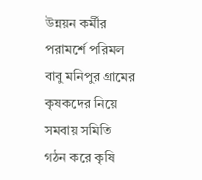উন্নয়ন কর্মীর পরামর্শে পরিমল বাবু মনিপুর গ্রামের কৃষকদের নিয়ে সমবায় সমিতি গঠন করে কৃষি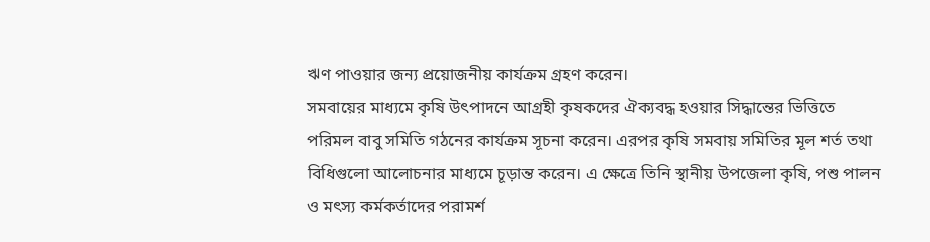ঋণ পাওয়ার জন্য প্রয়োজনীয় কার্যক্রম গ্রহণ করেন।
সমবায়ের মাধ্যমে কৃষি উৎপাদনে আগ্রহী কৃষকদের ঐক্যবদ্ধ হওয়ার সিদ্ধান্তের ভিত্তিতে পরিমল বাবু সমিতি গঠনের কার্যক্রম সূচনা করেন। এরপর কৃষি সমবায় সমিতির মূল শর্ত তথা বিধিগুলো আলোচনার মাধ্যমে চূড়ান্ত করেন। এ ক্ষেত্রে তিনি স্থানীয় উপজেলা কৃষি, পশু পালন ও মৎস্য কর্মকর্তাদের পরামর্শ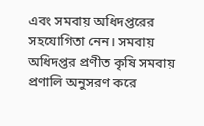এবং সমবায় অধিদপ্তরের সহযোগিতা নেন। সমবায় অধিদপ্তর প্রণীত কৃষি সমবায় প্রণালি অনুসরণ করে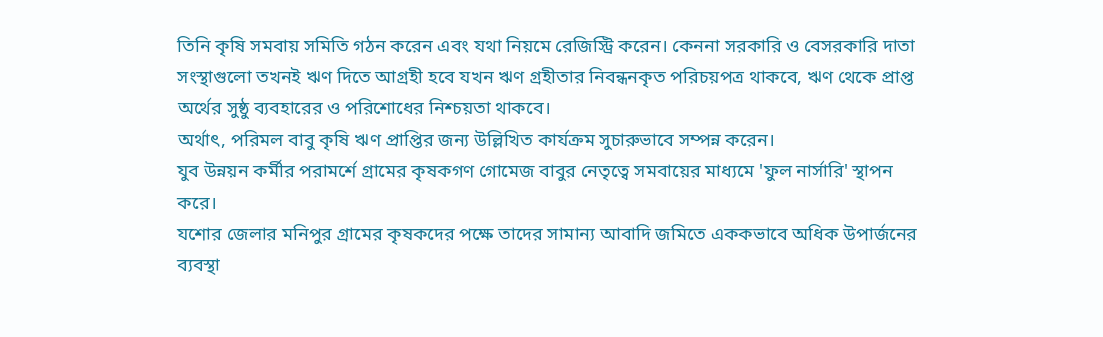তিনি কৃষি সমবায় সমিতি গঠন করেন এবং যথা নিয়মে রেজিস্ট্রি করেন। কেননা সরকারি ও বেসরকারি দাতা সংস্থাগুলো তখনই ঋণ দিতে আগ্রহী হবে যখন ঋণ গ্রহীতার নিবন্ধনকৃত পরিচয়পত্র থাকবে, ঋণ থেকে প্রাপ্ত অর্থের সুষ্ঠু ব্যবহারের ও পরিশোধের নিশ্চয়তা থাকবে।
অর্থাৎ, পরিমল বাবু কৃষি ঋণ প্রাপ্তির জন্য উল্লিখিত কার্যক্রম সুচারুভাবে সম্পন্ন করেন।
যুব উন্নয়ন কর্মীর পরামর্শে গ্রামের কৃষকগণ গোমেজ বাবুর নেতৃত্বে সমবায়ের মাধ্যমে 'ফুল নার্সারি' স্থাপন করে।
যশোর জেলার মনিপুর গ্রামের কৃষকদের পক্ষে তাদের সামান্য আবাদি জমিতে এককভাবে অধিক উপার্জনের ব্যবস্থা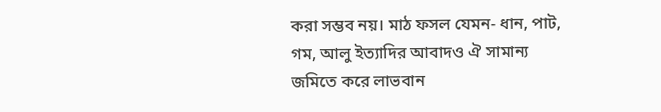করা সম্ভব নয়। মাঠ ফসল যেমন- ধান, পাট, গম, আলু ইত্যাদির আবাদও ঐ সামান্য জমিতে করে লাভবান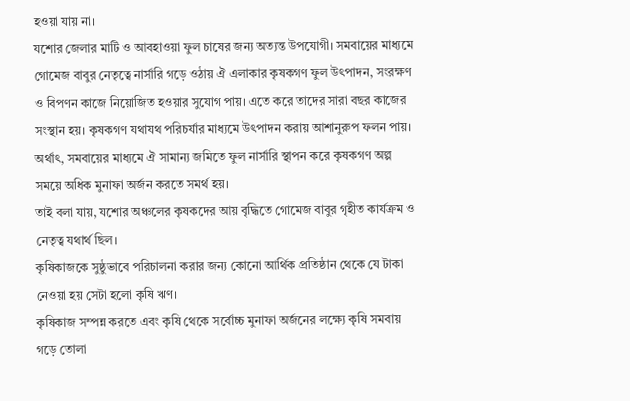হওয়া যায় না।
যশোর জেলার মাটি ও আবহাওয়া ফুল চাষের জন্য অত্যন্ত উপযোগী। সমবায়ের মাধ্যমে গোমেজ বাবুর নেতৃত্বে নার্সারি গড়ে ওঠায় ঐ এলাকার কৃষকগণ ফুল উৎপাদন, সংরক্ষণ ও বিপণন কাজে নিয়োজিত হওয়ার সুযোগ পায়। এতে করে তাদের সারা বছর কাজের সংস্থান হয়। কৃষকগণ যথাযথ পরিচর্যার মাধ্যমে উৎপাদন করায় আশানুরুপ ফলন পায়। অর্থাৎ, সমবায়ের মাধ্যমে ঐ সামান্য জমিতে ফুল নার্সারি স্থাপন করে কৃষকগণ অল্প সময়ে অধিক মুনাফা অর্জন করতে সমর্থ হয়।
তাই বলা যায়, যশোর অঞ্চলের কৃষকদের আয় বৃদ্ধিতে গোমেজ বাবুর গৃহীত কার্যক্রম ও নেতৃত্ব যথার্থ ছিল।
কৃষিকাজকে সুষ্ঠুভাবে পরিচালনা করার জন্য কোনো আর্থিক প্রতিষ্ঠান থেকে যে টাকা নেওয়া হয় সেটা হলো কৃষি ঋণ।
কৃষিকাজ সম্পন্ন করতে এবং কৃষি থেকে সর্বোচ্চ মুনাফা অর্জনের লক্ষ্যে কৃষি সমবায় গড়ে তোলা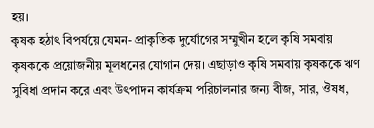হয়।
কৃষক হঠাৎ বিপর্যয়ে যেমন- প্রাকৃতিক দুর্যোগের সম্মুখীন হলে কৃষি সমবায় কৃষককে প্রয়োজনীয় মূলধনের যোগান দেয়। এছাড়াও কৃষি সমবায় কৃষককে ঋণ সুবিধা প্রদান করে এবং উৎপাদন কার্যক্রম পরিচালনার জন্য বীজ, সার, ঔষধ,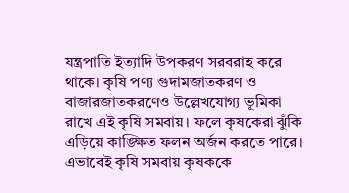যন্ত্রপাতি ইত্যাদি উপকরণ সরবরাহ করে থাকে। কৃষি পণ্য গুদামজাতকরণ ও বাজারজাতকরণেও উল্লেখযোগ্য ভূমিকা রাখে এই কৃষি সমবায়। ফলে কৃষকেরা ঝুঁকি এড়িয়ে কাঙ্ক্ষিত ফলন অর্জন করতে পারে। এভাবেই কৃষি সমবায় কৃষককে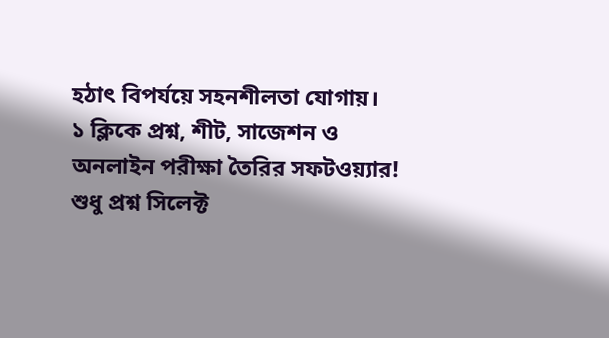হঠাৎ বিপর্যয়ে সহনশীলতা যোগায়।
১ ক্লিকে প্রশ্ন, শীট, সাজেশন ও
অনলাইন পরীক্ষা তৈরির সফটওয়্যার!
শুধু প্রশ্ন সিলেক্ট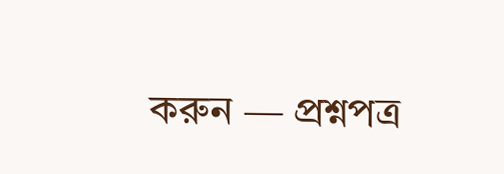করুন — প্রশ্নপত্র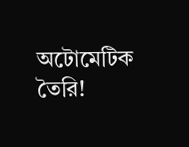অটোমেটিক তৈরি!